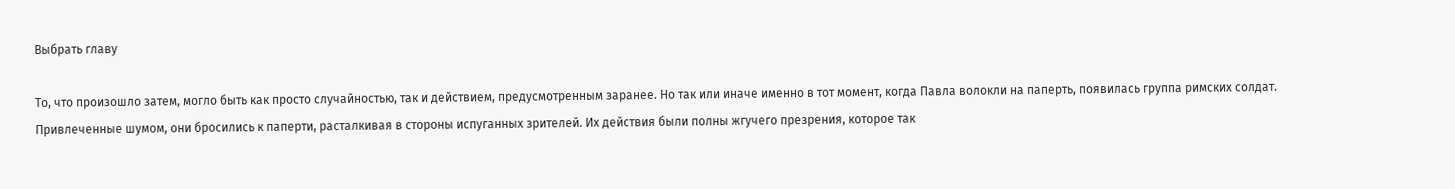Выбрать главу

То, что произошло затем, могло быть как просто случайностью, так и действием, предусмотренным заранее. Но так или иначе именно в тот момент, когда Павла волокли на паперть, появилась группа римских солдат. Привлеченные шумом, они бросились к паперти, расталкивая в стороны испуганных зрителей. Их действия были полны жгучего презрения, которое так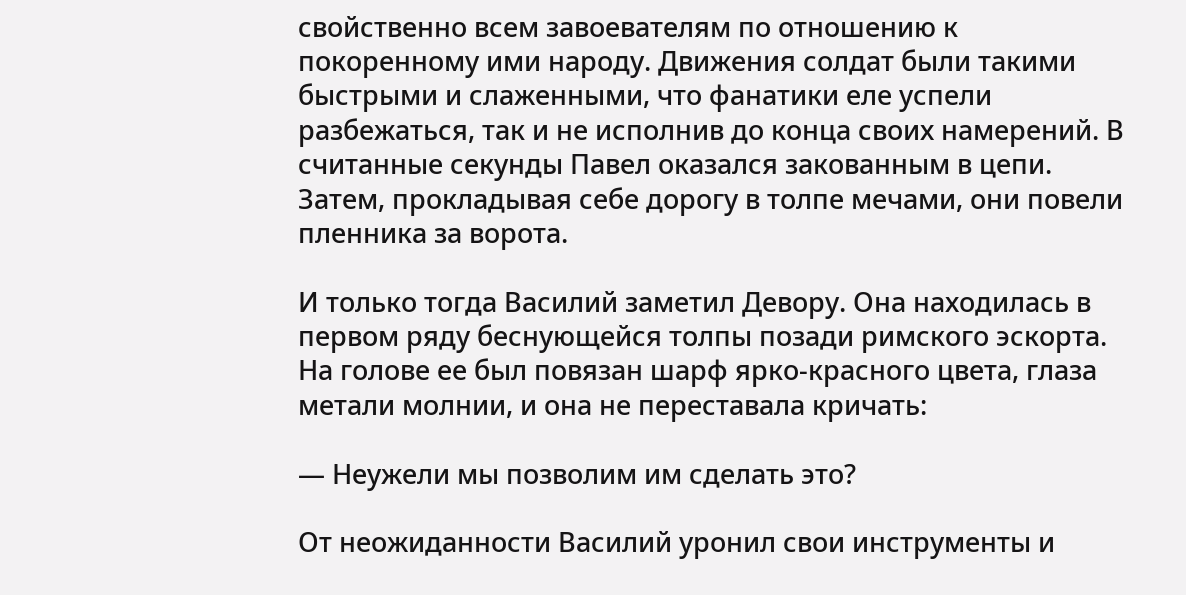свойственно всем завоевателям по отношению к покоренному ими народу. Движения солдат были такими быстрыми и слаженными, что фанатики еле успели разбежаться, так и не исполнив до конца своих намерений. В считанные секунды Павел оказался закованным в цепи. Затем, прокладывая себе дорогу в толпе мечами, они повели пленника за ворота.

И только тогда Василий заметил Девору. Она находилась в первом ряду беснующейся толпы позади римского эскорта. На голове ее был повязан шарф ярко-красного цвета, глаза метали молнии, и она не переставала кричать:

— Неужели мы позволим им сделать это?

От неожиданности Василий уронил свои инструменты и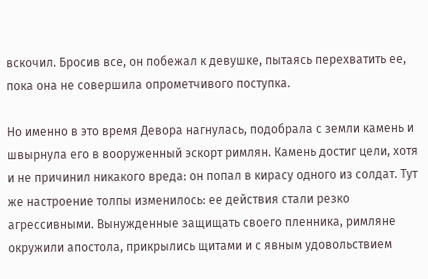вскочил. Бросив все, он побежал к девушке, пытаясь перехватить ее, пока она не совершила опрометчивого поступка.

Но именно в это время Девора нагнулась, подобрала с земли камень и швырнула его в вооруженный эскорт римлян. Камень достиг цели, хотя и не причинил никакого вреда: он попал в кирасу одного из солдат. Тут же настроение толпы изменилось: ее действия стали резко агрессивными. Вынужденные защищать своего пленника, римляне окружили апостола, прикрылись щитами и с явным удовольствием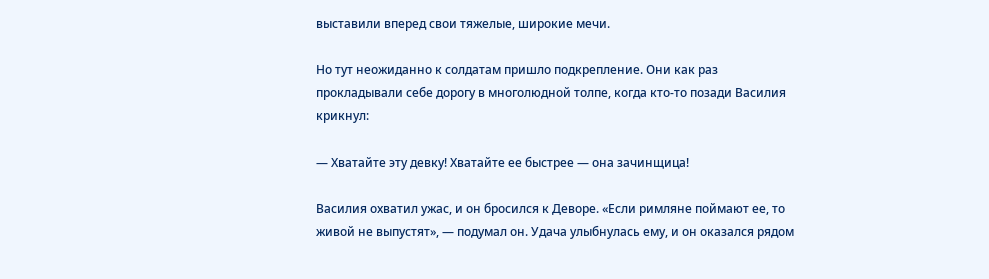выставили вперед свои тяжелые, широкие мечи.

Но тут неожиданно к солдатам пришло подкрепление. Они как раз прокладывали себе дорогу в многолюдной толпе, когда кто-то позади Василия крикнул:

— Хватайте эту девку! Хватайте ее быстрее — она зачинщица!

Василия охватил ужас, и он бросился к Деворе. «Если римляне поймают ее, то живой не выпустят», — подумал он. Удача улыбнулась ему, и он оказался рядом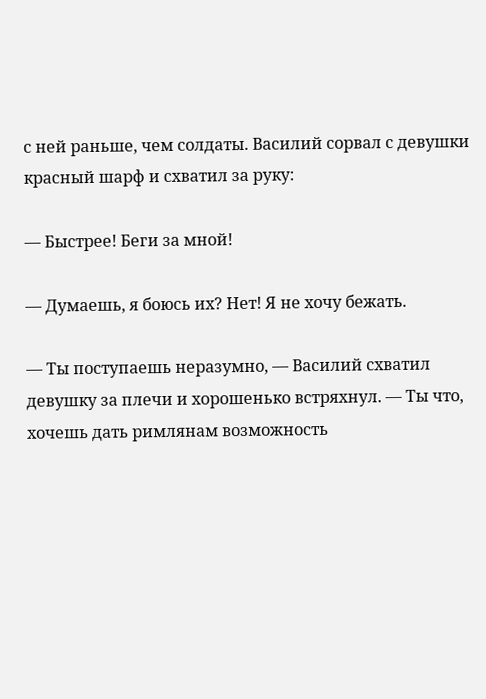с ней раньше, чем солдаты. Василий сорвал с девушки красный шарф и схватил за руку:

— Быстрее! Беги за мной!

— Думаешь, я боюсь их? Нет! Я не хочу бежать.

— Ты поступаешь неразумно, — Василий схватил девушку за плечи и хорошенько встряхнул. — Ты что, хочешь дать римлянам возможность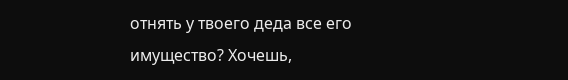отнять у твоего деда все его имущество? Хочешь,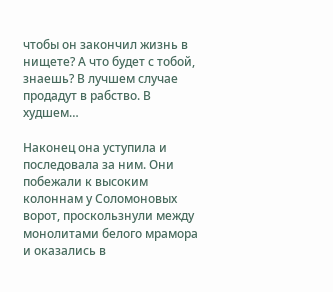чтобы он закончил жизнь в нищете? А что будет с тобой, знаешь? В лучшем случае продадут в рабство. В худшем…

Наконец она уступила и последовала за ним. Они побежали к высоким колоннам у Соломоновых ворот, проскользнули между монолитами белого мрамора и оказались в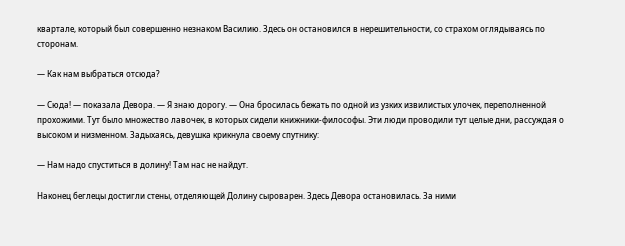квартале, который был совершенно незнаком Василию. Здесь он остановился в нерешительности, со страхом оглядываясь по сторонам.

— Как нам выбраться отсюда?

— Сюда! — показала Девора. — Я знаю дорогу. — Она бросилась бежать по одной из узких извилистых улочек, переполненной прохожими. Тут было множество лавочек, в которых сидели книжники-философы. Эти люди проводили тут целые дни, рассуждая о высоком и низменном. Задыхаясь, девушка крикнула своему спутнику:

— Нам надо спуститься в долину! Там нас не найдут.

Наконец беглецы достигли стены, отделяющей Долину сыроварен. Здесь Девора остановилась. За ними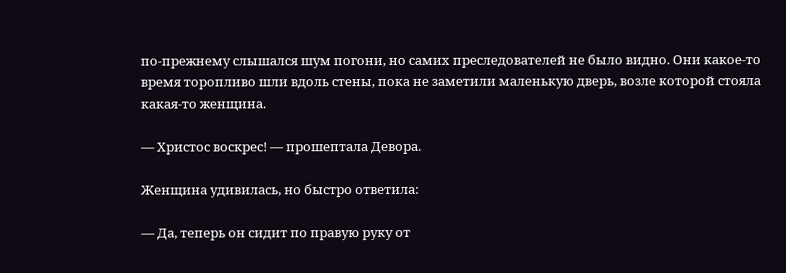по-прежнему слышался шум погони, но самих преследователей не было видно. Они какое-то время торопливо шли вдоль стены, пока не заметили маленькую дверь, возле которой стояла какая-то женщина.

— Христос воскрес! — прошептала Девора.

Женщина удивилась, но быстро ответила:

— Да, теперь он сидит по правую руку от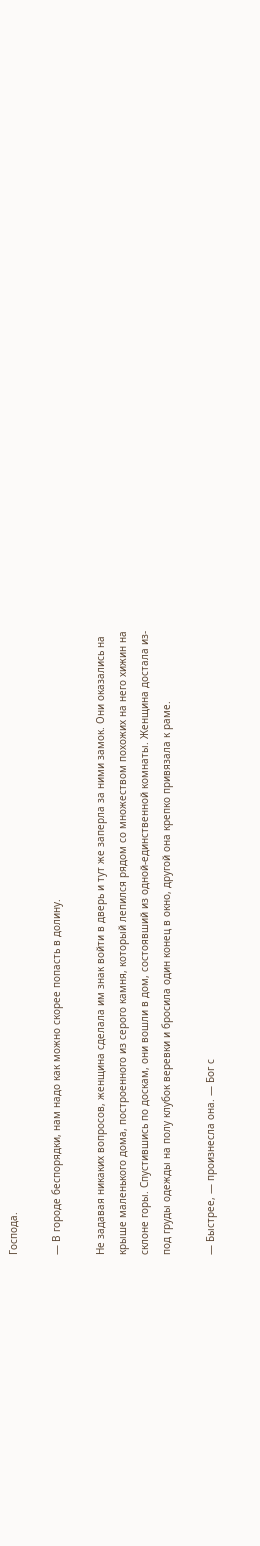Господа.

— В городе беспорядки, нам надо как можно скорее попасть в долину.

Не задавая никаких вопросов, женщина сделала им знак войти в дверь и тут же заперла за ними замок. Они оказались на крыше маленького дома, построенного из серого камня, который лепился рядом со множеством похожих на него хижин на склоне горы. Спустившись по доскам, они вошли в дом, состоявший из одной-единственной комнаты. Женщина достала из-под груды одежды на полу клубок веревки и бросила один конец в окно, другой она крепко привязала к раме.

— Быстрее, — произнесла она. — Бог с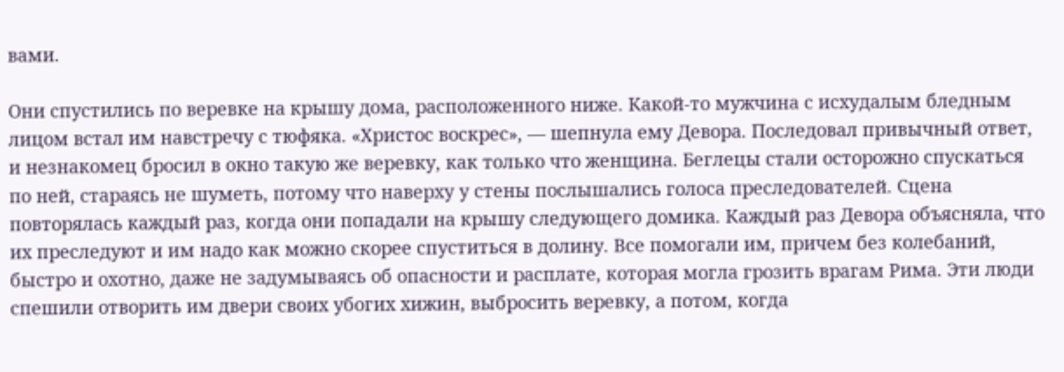вами.

Они спустились по веревке на крышу дома, расположенного ниже. Какой-то мужчина с исхудалым бледным лицом встал им навстречу с тюфяка. «Христос воскрес», — шепнула ему Девора. Последовал привычный ответ, и незнакомец бросил в окно такую же веревку, как только что женщина. Беглецы стали осторожно спускаться по ней, стараясь не шуметь, потому что наверху у стены послышались голоса преследователей. Сцена повторялась каждый раз, когда они попадали на крышу следующего домика. Каждый раз Девора объясняла, что их преследуют и им надо как можно скорее спуститься в долину. Все помогали им, причем без колебаний, быстро и охотно, даже не задумываясь об опасности и расплате, которая могла грозить врагам Рима. Эти люди спешили отворить им двери своих убогих хижин, выбросить веревку, а потом, когда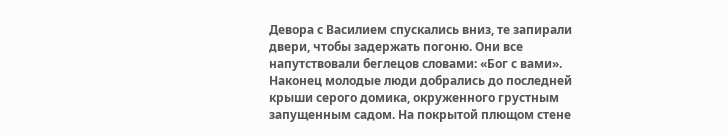Девора с Василием спускались вниз, те запирали двери, чтобы задержать погоню. Они все напутствовали беглецов словами: «Бог с вами». Наконец молодые люди добрались до последней крыши серого домика, окруженного грустным запущенным садом. На покрытой плющом стене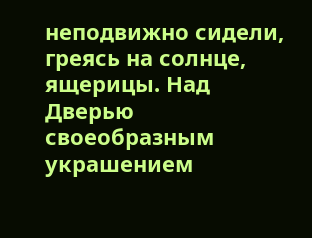неподвижно сидели, греясь на солнце, ящерицы. Над Дверью своеобразным украшением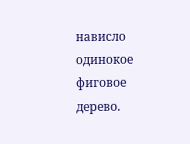нависло одинокое фиговое дерево.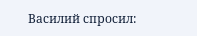Василий спросил: